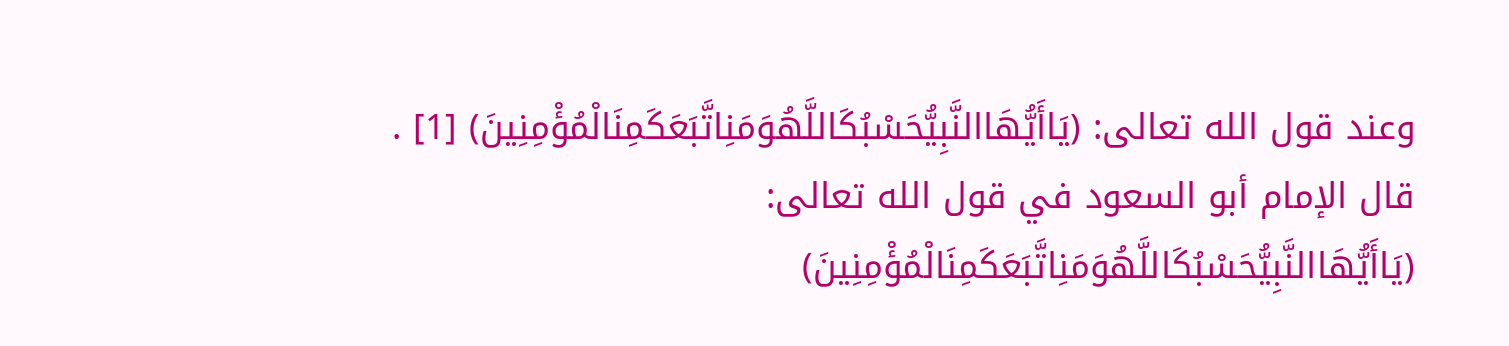وعند قول الله تعالى: (يَاأَيُّهَاالنَّبِيُّحَسْبُكَاللَّهُوَمَنِاتَّبَعَكَمِنَالْمُؤْمِنِينَ) [1] .
قال الإمام أبو السعود في قول الله تعالى: (يَاأَيُّهَاالنَّبِيُّحَسْبُكَاللَّهُوَمَنِاتَّبَعَكَمِنَالْمُؤْمِنِينَ)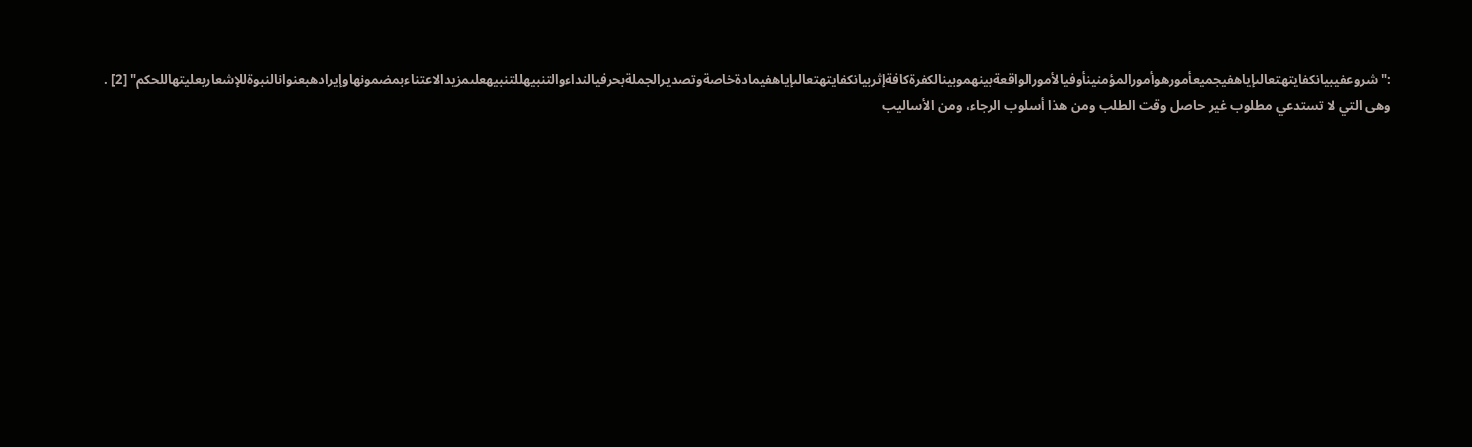:"شروعفيبيانكفايتهتعالىإياهفيجميعأمورهوأمورالمؤمنينأوفيالأمورالواقعةبينهموبينالكفرةكافةإثربيانكفايتهتعالىإياهفيمادةخاصةوتصديرالجملةبحرفيالنداءوالتنبيهللتنبيهعلىمزيدالاعتناءبمضمونهاوإيرادهبعنوانالنبوةللإشعاربعليتهاللحكم" [2] .
وهى التي لا تستدعي مطلوب غير حاصل وقت الطلب ومن هذا أسلوب الرجاء، ومن الأساليب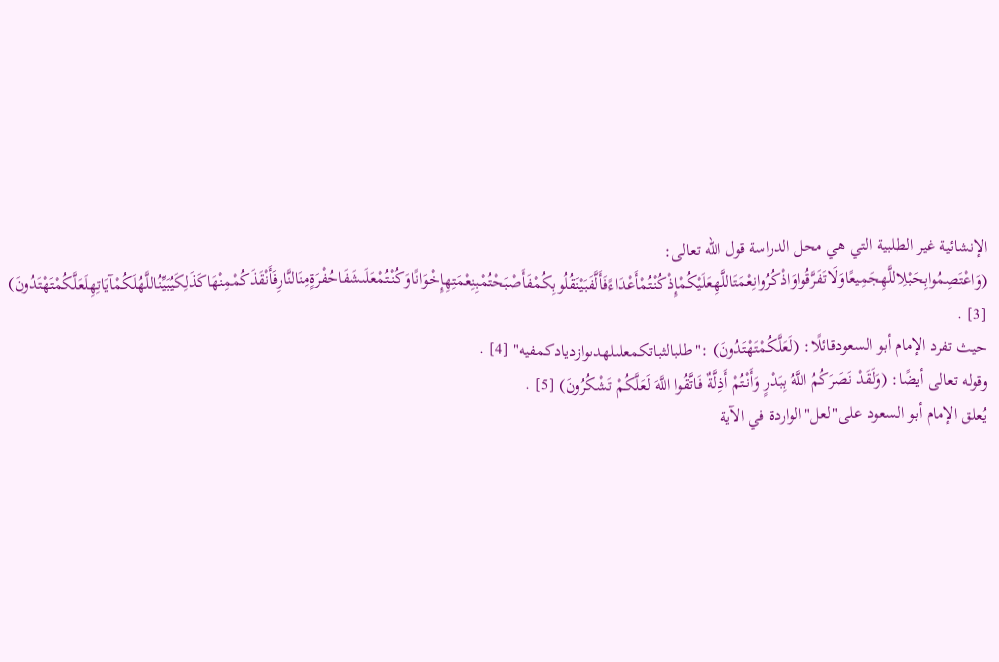الإنشائية غير الطلبية التي هي محل الدراسة قول الله تعالى: (وَاعْتَصِمُوابِحَبْلِاللَّهِجَمِيعًاوَلَاتَفَرَّقُواوَاذْكُرُوانِعْمَتَاللَّهِعَلَيْكُمْإِذْكُنْتُمْأَعْدَاءًفَأَلَّفَبَيْنَقُلُوبِكُمْفَأَصْبَحْتُمْبِنِعْمَتِهِإِخْوَانًاوَكُنْتُمْعَلَىشَفَاحُفْرَةٍمِنَالنَّارِفَأَنْقَذَكُمْمِنْهَاكَذَلِكَيُبَيِّنُاللَّهُلَكُمْآيَاتِهِلَعَلَّكُمْتَهْتَدُونَ) [3] .
حيث تفرد الإمام أبو السعودقائلًا: (لَعَلَّكُمْتَهْتَدُونَ) :"طلبالثباتكمعلىلهدىوازديادكمفيه" [4] .
وقوله تعالى أيضًا: (وَلَقَدْ نَصَرَكُمُ اللَّهُ بِبَدْرٍ وَأَنْتُمْ أَذِلَّةٌ فَاتَّقُوا اللَّهَ لَعَلَّكُمْ تَشْكُرُونَ) [5] .
يُعلق الإمام أبو السعود على"لعل"الواردة في الآية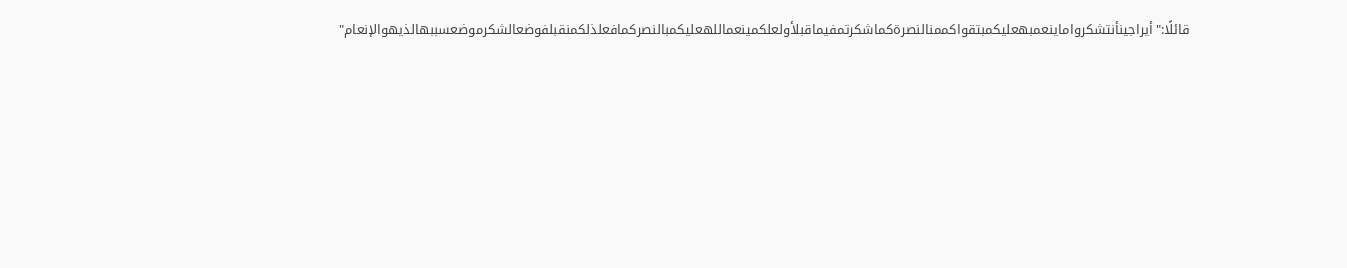قائلًا:"أيراجينأنتشكرواماينعمبهعليكمبتقواكممنالنصرةكماشكرتمفيماقبلأولعلكمينعماللهعليكمبالنصركمافعلذلكمنقبلفوضعالشكرموضعسببهالذيهوالإنعام"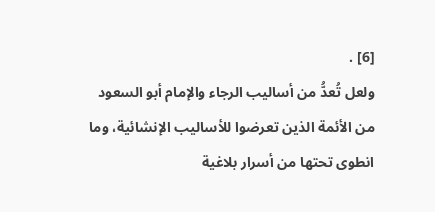[6] .
ولعل تُعدُّ من أساليب الرجاء والإمام أبو السعود من الأئمة الذين تعرضوا للأساليب الإنشائية، وما انطوى تحتها من أسرار بلاغية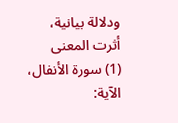ودلالة بيانية، أثرت المعنى
(1) سورة الأنفال، الآية: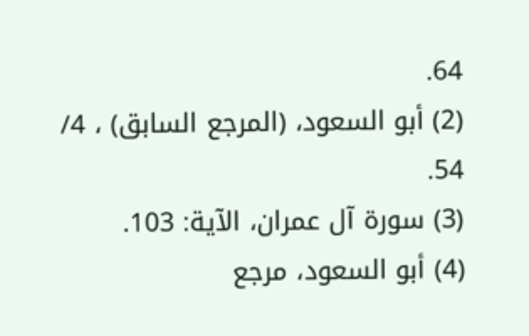64.
(2) أبو السعود، (المرجع السابق) ، 4/ 54.
(3) سورة آل عمران، الآية: 103.
(4) أبو السعود، مرجع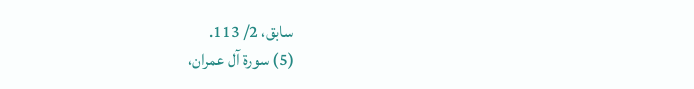سابق، 2/ 113.
(5) سورة آل عمران،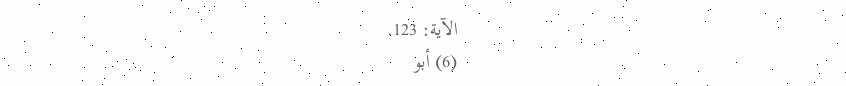الآية: 123.
(6) أبو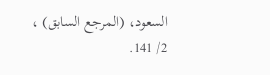السعود، (المرجع السابق) ، 2/ 141.